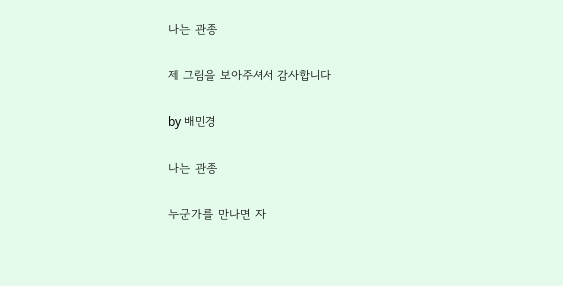나는 관종

제 그림을 보아주셔서 감사합니다

by 배민경

나는 관종

누군가를 만나면 자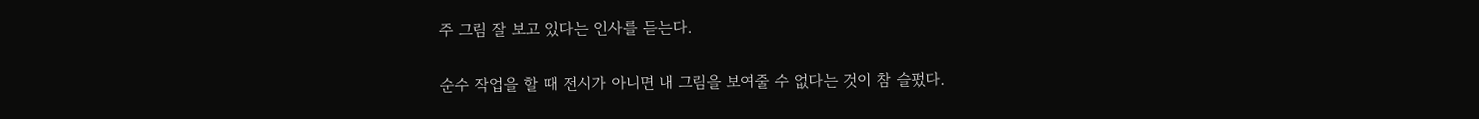주 그림 잘 보고 있다는 인사를 듣는다.

순수 작업을 할 때 전시가 아니면 내 그림을 보여줄 수 없다는 것이 참 슬펐다.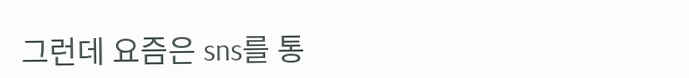그런데 요즘은 sns를 통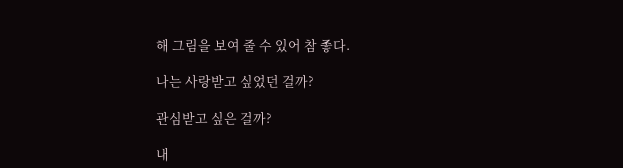해 그림을 보여 줄 수 있어 참 좋다.

나는 사랑받고 싶었던 걸까?

관심받고 싶은 걸까?

내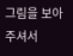그림을 보아 주셔서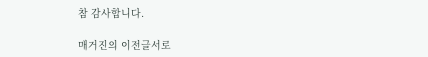참 감사합니다.

매거진의 이전글서로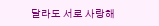달라도 서로 사랑해